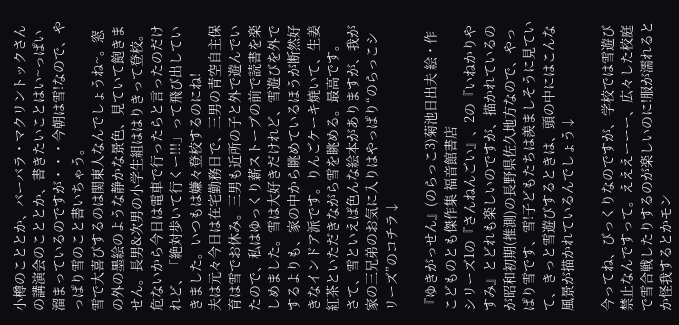小樽のこととか、バーバラ・マクリントックさんの講演会のこととか、書きたいことはい~っぱい溜まっているのですが・・・今朝は雪!なので、やっぱり雪のこと書いちゃう。
雪で大喜びするのは関東人なんでしょうね~。窓の外の墨絵のような静かな景色、見ていて飽きません。長男&次男の小学生組ははりきって登校。危ないから今日は電車で行ったらと言ったのだけれど、「絶対歩いて行くー!!!」って飛び出していきました。いつもは嫌々登校するのにね!
夫は元々今日は在宅勤務日で、三男の青空自主保育は雪でお休み。三男も近所の子と外で遊んでいたので、私はゆっくり薪ストーブの前で読書を楽しめました。雪は大好きだけれど、雪遊びを外でするよりも、家の中から眺めているほうが断然好きなインドア派です。りんごケーキ焼いて、生姜紅茶といただきながら雪を眺める。最高です。
さて、雪といえば色んな絵本がありますが、我が家の三兄弟のお気に入りはやっぱり“のらっこシリーズ”のコチラ↓

『ゆきがっせん』(のらっこ3)菊池日出夫 絵・作
こどものとも傑作集 福音館書店
シリーズ1の『さんねんごい』、2の『いねかりやすみ』とどれも楽しいのですが、描かれているのが昭和初期(推測)の長野県佐久地方なので、やっぱり雪です、雪!子どもたちは羨ましそうに見ていて、きっと雪遊びするときは、頭の中にはこんな風景が描かれているんでしょう↓

今ってね、びっくりなのですが、学校では雪遊び禁止なんですって。えええーーー、広々した校庭で雪合戦したりするのが楽しいのに!服が濡れるとか怪我するとかモン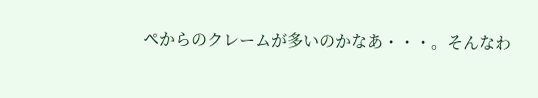ペからのクレームが多いのかなあ・・・。そんなわ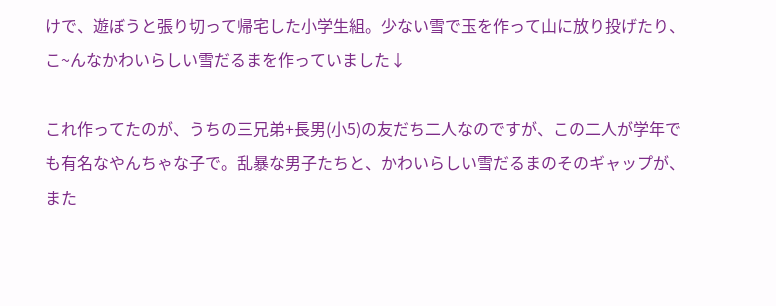けで、遊ぼうと張り切って帰宅した小学生組。少ない雪で玉を作って山に放り投げたり、こ~んなかわいらしい雪だるまを作っていました↓

これ作ってたのが、うちの三兄弟+長男(小5)の友だち二人なのですが、この二人が学年でも有名なやんちゃな子で。乱暴な男子たちと、かわいらしい雪だるまのそのギャップが、また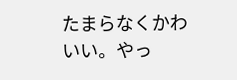たまらなくかわいい。やっ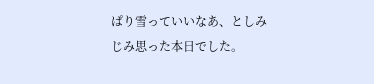ぱり雪っていいなあ、としみじみ思った本日でした。